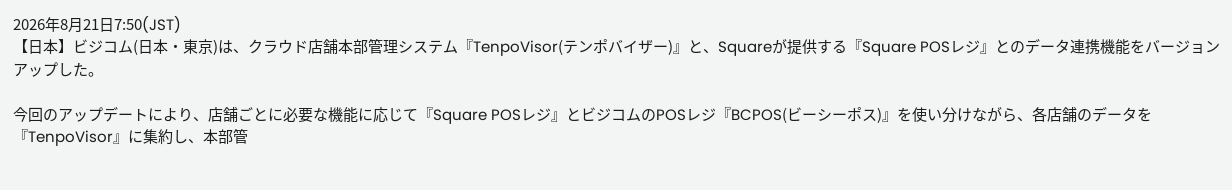2026年8月21日7:50(JST)
【日本】ビジコム(日本・東京)は、クラウド店舗本部管理システム『TenpoVisor(テンポバイザー)』と、Squareが提供する『Square POSレジ』とのデータ連携機能をバージョンアップした。

今回のアップデートにより、店舗ごとに必要な機能に応じて『Square POSレジ』とビジコムのPOSレジ『BCPOS(ビーシーポス)』を使い分けながら、各店舗のデータを『TenpoVisor』に集約し、本部管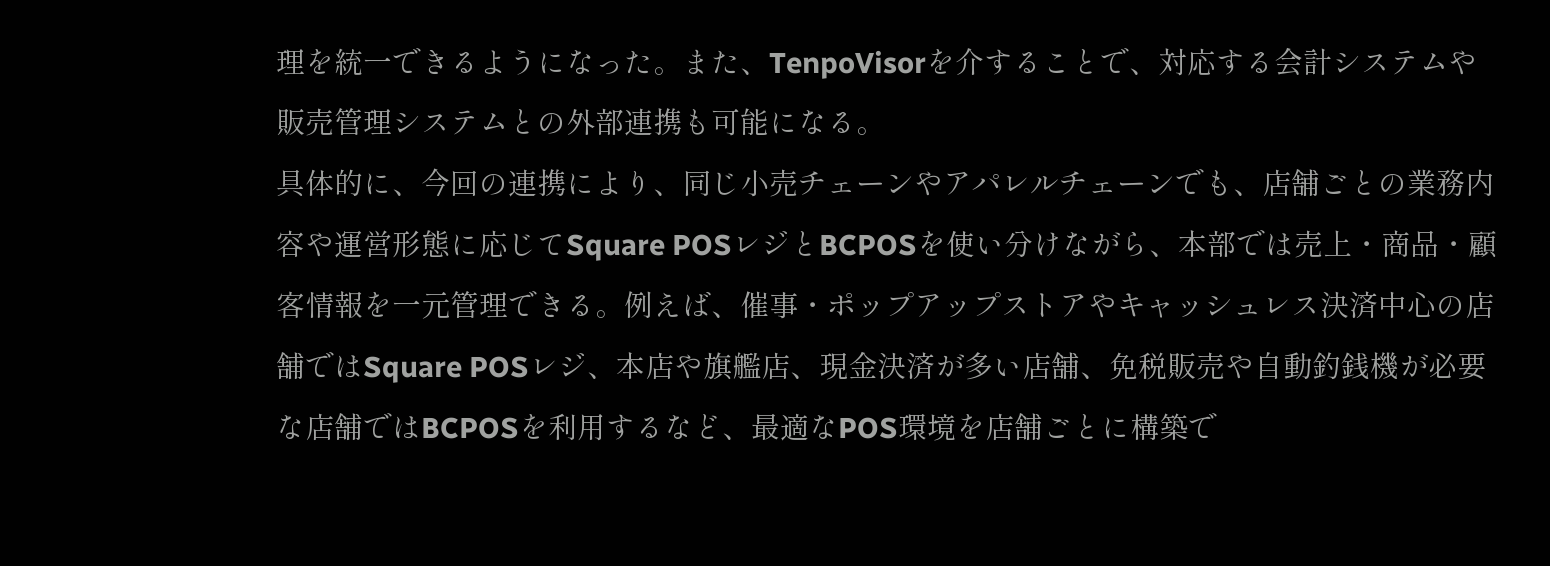理を統一できるようになった。また、TenpoVisorを介することで、対応する会計システムや販売管理システムとの外部連携も可能になる。
具体的に、今回の連携により、同じ小売チェーンやアパレルチェーンでも、店舗ごとの業務内容や運営形態に応じてSquare POSレジとBCPOSを使い分けながら、本部では売上・商品・顧客情報を一元管理できる。例えば、催事・ポップアップストアやキャッシュレス決済中心の店舗ではSquare POSレジ、本店や旗艦店、現金決済が多い店舗、免税販売や自動釣銭機が必要な店舗ではBCPOSを利用するなど、最適なPOS環境を店舗ごとに構築で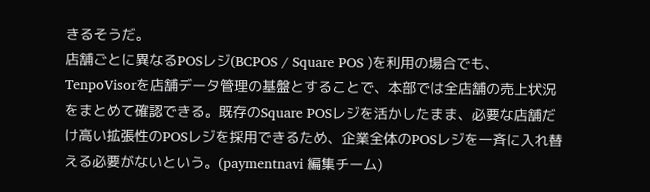きるそうだ。
店舗ごとに異なるPOSレジ(BCPOS / Square POS )を利用の場合でも、TenpoVisorを店舗データ管理の基盤とすることで、本部では全店舗の売上状況をまとめて確認できる。既存のSquare POSレジを活かしたまま、必要な店舗だけ高い拡張性のPOSレジを採用できるため、企業全体のPOSレジを一斉に入れ替える必要がないという。(paymentnavi 編集チーム)